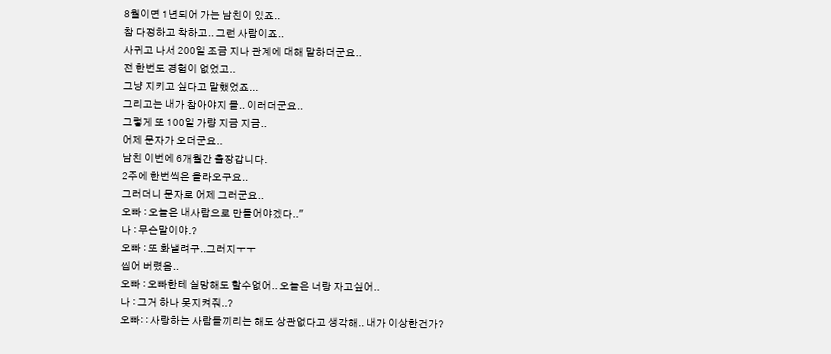8월이면 1년되어 가는 남친이 있죠..
참 다정하고 착하고.. 그런 사람이죠..
사귀고 나서 200일 조금 지나 관계에 대해 말하더군요..
전 한번도 경험이 없었고..
그냥 지키고 싶다고 말했었죠...
그리고는 내가 참아야지 몰.. 이러더군요..
그렇게 또 100일 가량 지금 지금..
어제 문자가 오더군요..
남친 이번에 6개월간 출장갑니다.
2주에 한번씩은 올라오구요..
그러더니 문자로 어제 그러군요..
오빠 : 오늘은 내사람으로 만들어야겠다.."
나 : 무슨말이야.?
오빠 : 또 화낼려구..그러지ㅜㅜ
씹어 버렸음..
오빠 : 오빠한테 실망해도 할수없어.. 오늘은 너랑 자고싶어..
나 : 그거 하나 못지켜줘..?
오빠: : 사랑하는 사람들끼리는 해도 상관없다고 생각해.. 내가 이상한건가?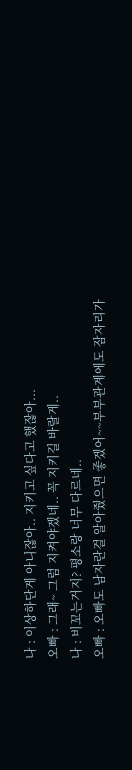나 : 이상하단게 아니잖아.. 지키고 싶다고 했잖아...
오빠 : 그래~ 그럼 지켜야겠네.. 꼭 지키길 바랄게..
나 : 비꼬는거지? 평소랑 너무 다르네..
오빠 : 오빠도 남자란걸 알아줬으면 좋겠어~~부부관계에도 잠자리가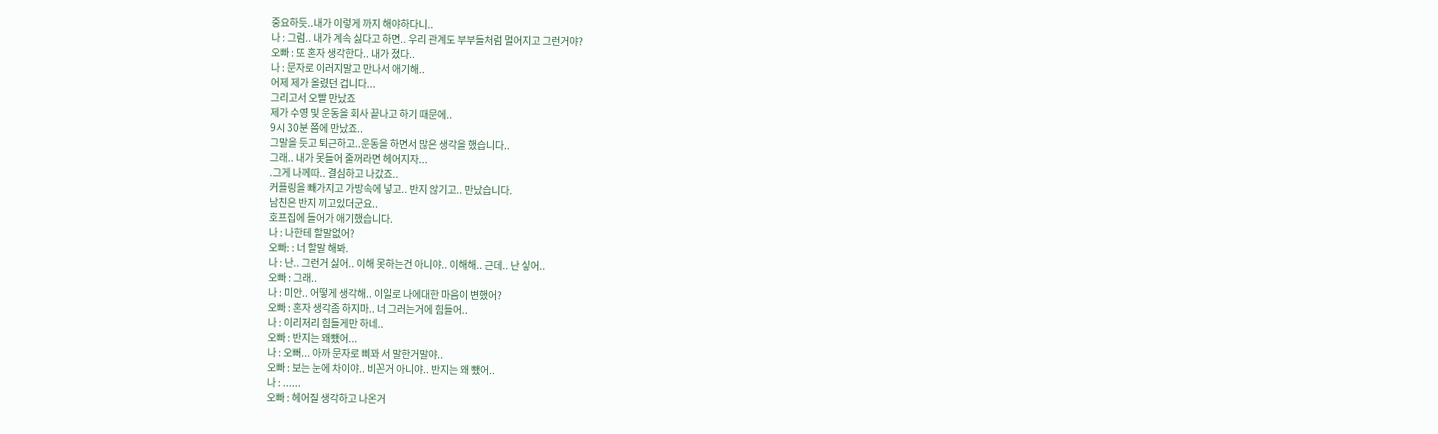중요하듯..내가 이렇게 까지 해야하다니..
나 : 그럼.. 내가 계속 싫다고 하면.. 우리 관계도 부부들처럼 멀어지고 그런거야?
오빠 : 또 혼자 생각한다.. 내가 졌다..
나 : 문자로 이러지말고 만나서 애기해..
어제 제가 올렸던 겁니다...
그리고서 오빨 만났죠
제가 수영 및 운동을 회사 끝나고 하기 때문에..
9시 30분 쯤에 만났죠..
그말을 듯고 퇴근하고..운동을 하면서 많은 생각을 했습니다..
그래.. 내가 못들어 줄꺼라면 헤어지자...
.그게 나께따.. 결심하고 나갔죠..
커플링을 빼가지고 가방속에 넣고.. 반지 않기고.. 만났습니다.
남친은 반지 끼고있더군요..
호프집에 들어가 애기했습니다.
나 : 나한테 할말없어?
오빠: : 너 할말 해봐.
나 : 난.. 그런거 싫어.. 이해 못하는건 아니야.. 이해해.. 근데.. 난 싷어..
오빠 : 그래..
나 : 미안.. 어떻게 생각해.. 이일로 나에대한 마음이 변했어?
오빠 : 혼자 생각좀 하지마.. 너 그러는거에 힘들어..
나 : 이리저리 힘들게만 하네..
오빠 : 반지는 왜뺐어...
나 : 오뻐... 아까 문자로 삐꽈 서 말한거말야..
오빠 : 보는 눈에 차이야.. 비꼰거 아니야.. 반지는 왜 뺐어..
나 : ......
오빠 : 헤어질 생각하고 나온거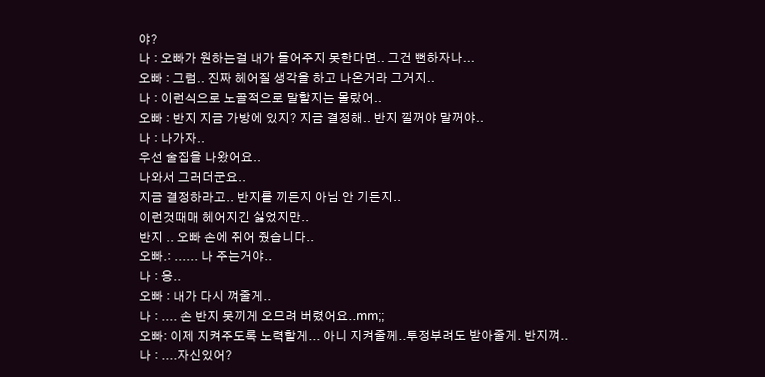야?
나 : 오빠가 원하는걸 내가 들어주지 못한다면.. 그건 뻔하자나...
오빠 : 그럼.. 진짜 헤어질 생각을 하고 나온거라 그거지..
나 : 이런식으로 노골적으로 말할지는 몰랐어..
오빠 : 반지 지금 가방에 있지? 지금 결정해.. 반지 낄꺼야 말꺼야..
나 : 나가자..
우선 술집을 나왔어요..
나와서 그러더군요..
지금 결정하라고.. 반지를 끼든지 아님 안 기든지..
이런것때매 헤어지긴 싫었지만..
반지 .. 오빠 손에 쥐어 줬습니다..
오빠.: ...... 나 주는거야..
나 : 응..
오빠 : 내가 다시 껴줄게..
나 : .... 손 반지 못끼게 오므려 버렸어요..mm;;
오빠: 이제 지켜주도록 노력할게... 아니 지켜줄께..투정부려도 받아줄게. 반지껴..
나 : ....자신있어?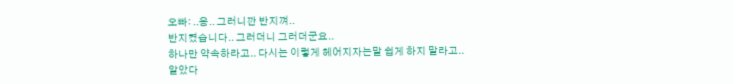오빠: ..응.. 그러니깐 반지껴..
반지켰습니다.. 그러더니 그러더군요..
하나만 약속하라고.. 다시는 이렇게 헤어지자는말 쉽게 하지 말라고..
알았다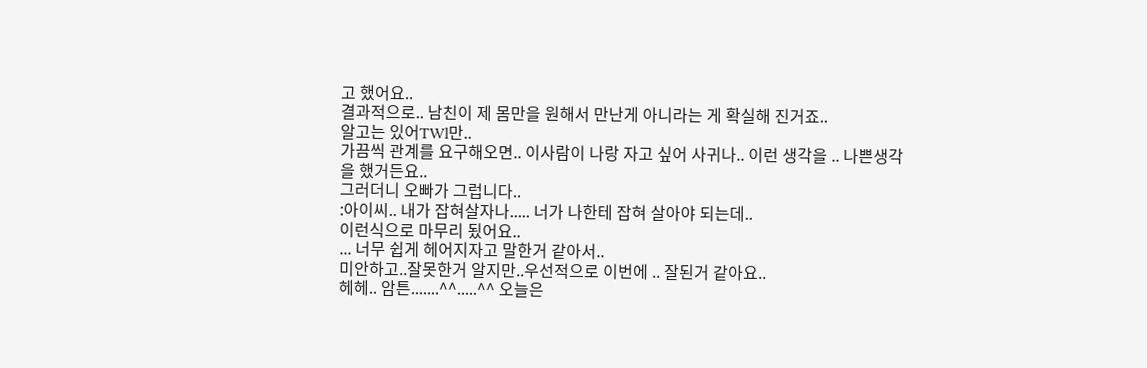고 했어요..
결과적으로.. 남친이 제 몸만을 원해서 만난게 아니라는 게 확실해 진거죠..
알고는 있어TWl만..
가끔씩 관계를 요구해오면.. 이사람이 나랑 자고 싶어 사귀나.. 이런 생각을 .. 나쁜생각을 했거든요..
그러더니 오빠가 그럽니다..
:아이씨.. 내가 잡혀살자나..... 너가 나한테 잡혀 살아야 되는데..
이런식으로 마무리 됬어요..
... 너무 쉽게 헤어지자고 말한거 같아서..
미안하고..잘못한거 알지만..우선적으로 이번에 .. 잘된거 같아요..
헤헤.. 암튼.......^^.....^^ 오늘은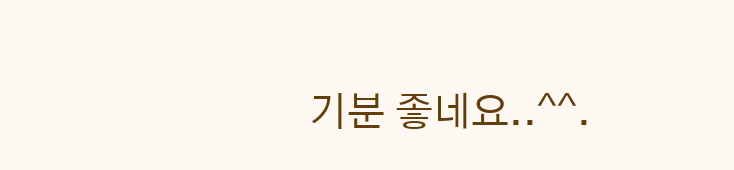기분 좋네요..^^.